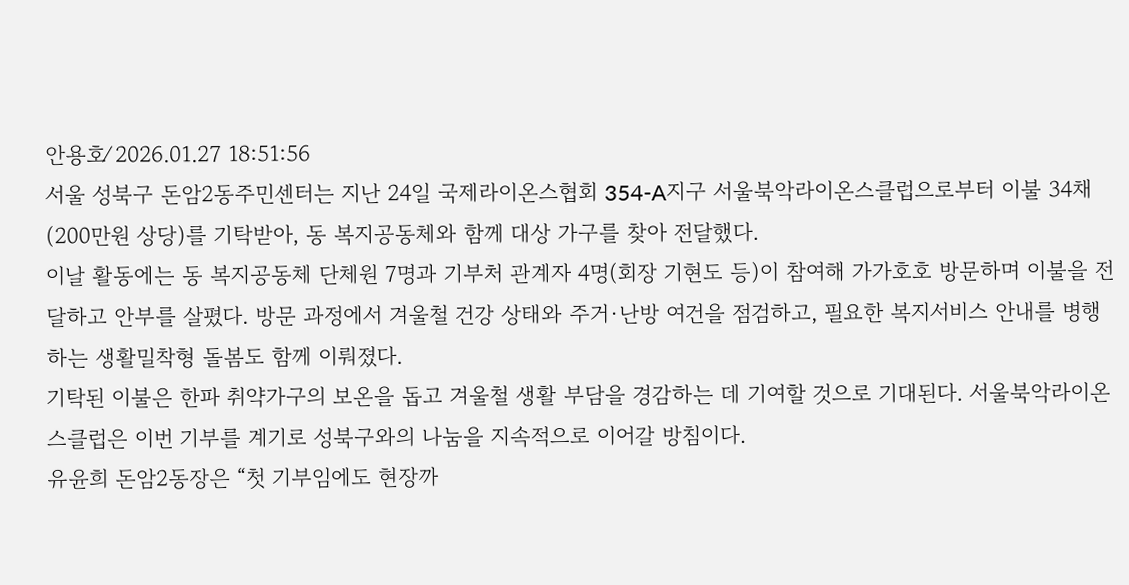안용호⁄ 2026.01.27 18:51:56
서울 성북구 돈암2동주민센터는 지난 24일 국제라이온스협회 354-A지구 서울북악라이온스클럽으로부터 이불 34채(200만원 상당)를 기탁받아, 동 복지공동체와 함께 대상 가구를 찾아 전달했다.
이날 활동에는 동 복지공동체 단체원 7명과 기부처 관계자 4명(회장 기현도 등)이 참여해 가가호호 방문하며 이불을 전달하고 안부를 살폈다. 방문 과정에서 겨울철 건강 상태와 주거·난방 여건을 점검하고, 필요한 복지서비스 안내를 병행하는 생활밀착형 돌봄도 함께 이뤄졌다.
기탁된 이불은 한파 취약가구의 보온을 돕고 겨울철 생활 부담을 경감하는 데 기여할 것으로 기대된다. 서울북악라이온스클럽은 이번 기부를 계기로 성북구와의 나눔을 지속적으로 이어갈 방침이다.
유윤희 돈암2동장은 “첫 기부임에도 현장까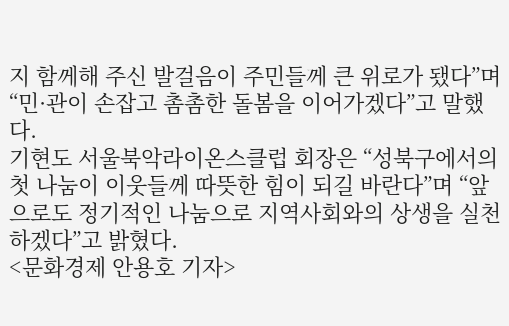지 함께해 주신 발걸음이 주민들께 큰 위로가 됐다”며 “민·관이 손잡고 촘촘한 돌봄을 이어가겠다”고 말했다.
기현도 서울북악라이온스클럽 회장은 “성북구에서의 첫 나눔이 이웃들께 따뜻한 힘이 되길 바란다”며 “앞으로도 정기적인 나눔으로 지역사회와의 상생을 실천하겠다”고 밝혔다.
<문화경제 안용호 기자>